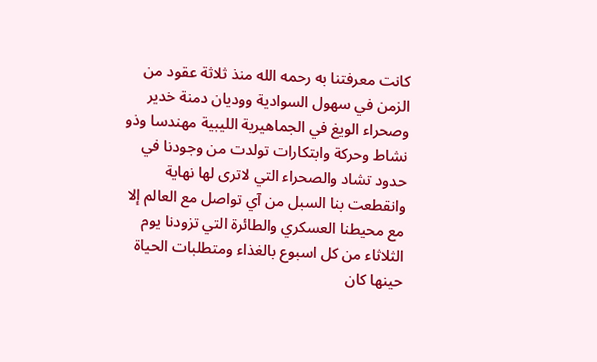كانت معرفتنا به رحمه الله منذ ثلاثة عقود من الزمن في سهول السوادية ووديان دمنة خدير وصحراء الويغ في الجماهيرية الليبية مهندسا وذو نشاط وحركة وابتكارات تولدت من وجودنا في حدود تشاد والصحراء التي لاترى لها نهاية وانقطعت بنا السبل من آي تواصل مع العالم إلا مع محيطنا العسكري والطائرة التي تزودنا يوم الثلاثاء من كل اسبوع بالغذاء ومتطلبات الحياة حينها كان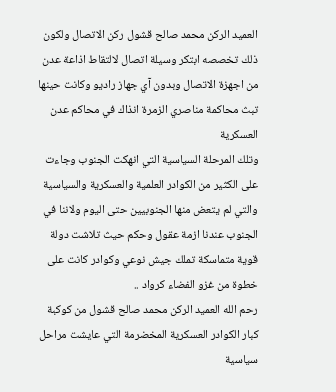العميد الركن محمد صالح قشول ركن الاتصال ولكون ذلك تخصصه ابتكر وسيلة اتصال لالتقاط اذاعة عدن من اجهزة الاتصال وبدون آي جهاز راديو وكانت حينها تبث محاكمة مناصري الزمرة انذاك في محاكم عدن العسكرية
وتلك المرحلة السياسية التي انهكت الجنوب وجاءت على الكثير من الكوادر العلمية والعسكرية والسياسية والتي لم يتعض منها الجنوبيين حتى اليوم ولاننا في الجنوب عندنا ازمة عقول وحكم حيث تلاشت دولة قوية متماسكة تملك جيش نوعي وكوادر كانت على خطوة من غزو الفضاء كرواد ..
رحم الله العميد الركن محمد صالح قشول من كوكبة كبار الكوادر العسكرية المخضرمة التي عايشت مراحل سياسية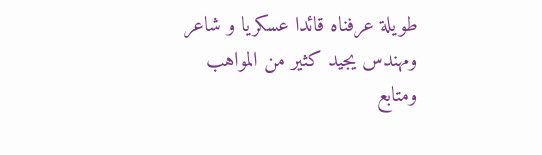طويلة عرفناه قائدا عسكريا و شاعر ومهندس يجيد كثير من المواهب ومتابع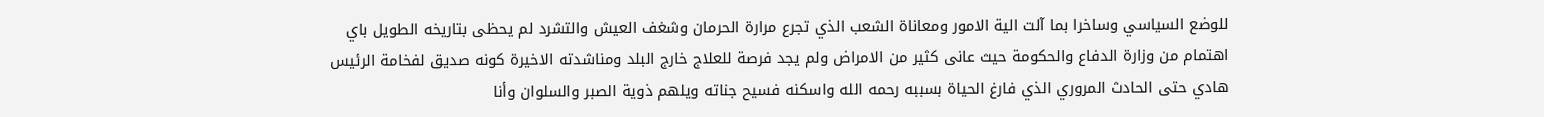للوضع السياسي وساخرا بما آلت الية الامور ومعاناة الشعب الذي تجرع مرارة الحرمان وشغف العيش والتشرد لم يحظى بتاريخه الطويل باي اهتمام من وزارة الدفاع والحكومة حيث عانى كثير من الامراض ولم يجد فرصة للعلاج خارج البلد ومناشدته الاخيرة كونه صديق لفخامة الرئيس هادي حتى الحادث المروري الذي فارغ الحياة بسببه رحمه الله واسكنه فسيح جناته ويلهم ذوية الصبر والسلوان وأنا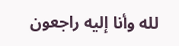لله وأنا إليه راجعون